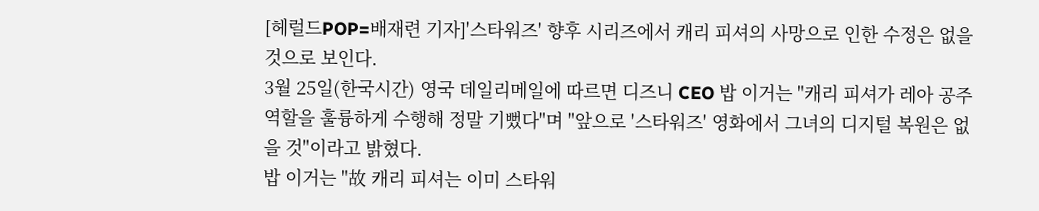[헤럴드POP=배재련 기자]'스타워즈' 향후 시리즈에서 캐리 피셔의 사망으로 인한 수정은 없을 것으로 보인다.
3월 25일(한국시간) 영국 데일리메일에 따르면 디즈니 CEO 밥 이거는 "캐리 피셔가 레아 공주 역할을 훌륭하게 수행해 정말 기뻤다"며 "앞으로 '스타워즈' 영화에서 그녀의 디지털 복원은 없을 것"이라고 밝혔다.
밥 이거는 "故 캐리 피셔는 이미 스타워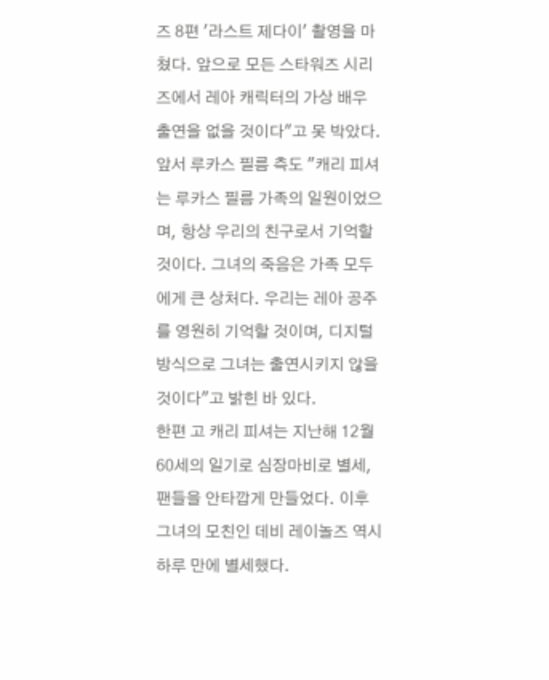즈 8편 '라스트 제다이' 촬영을 마쳤다. 앞으로 모든 스타워즈 시리즈에서 레아 캐릭터의 가상 배우 출연을 없을 것이다"고 못 박았다.
앞서 루카스 필름 측도 "캐리 피셔는 루카스 필름 가족의 일원이었으며, 항상 우리의 친구로서 기억할 것이다. 그녀의 죽음은 가족 모두에게 큰 상처다. 우리는 레아 공주를 영원히 기억할 것이며, 디지털 방식으로 그녀는 출연시키지 않을 것이다"고 밝힌 바 있다.
한편 고 캐리 피셔는 지난해 12월 60세의 일기로 심장마비로 별세, 팬들을 안타깝게 만들었다. 이후 그녀의 모친인 데비 레이놀즈 역시 하루 만에 별세했다.